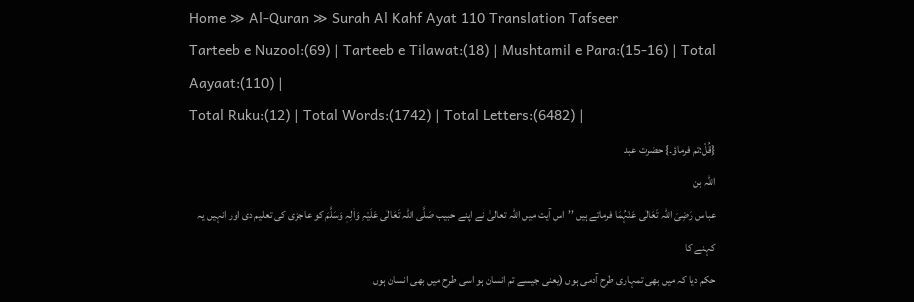Home ≫ Al-Quran ≫ Surah Al Kahf Ayat 110 Translation Tafseer
Tarteeb e Nuzool:(69) | Tarteeb e Tilawat:(18) | Mushtamil e Para:(15-16) | Total Aayaat:(110) |
Total Ruku:(12) | Total Words:(1742) | Total Letters:(6482) |
{قُلْ:تم فرماؤ۔} حضرت عبد
اللہ بن
عباس رَضِیَ اللہ تَعَالٰی عَنْہُمَا فرماتے ہیں ’’اس آیت میں اللہ تعالیٰ نے اپنے حبیب صَلَّی اللہ تَعَالٰی عَلَیْہِ وَاٰلِہٖ وَسَلَّمَ کو عاجزی کی تعلیم دی اور انہیں یہ کہنے کا
حکم دیا کہ میں بھی تمہاری طرح آدمی ہوں (یعنی جیسے تم انسان ہو اسی طرح میں بھی انسان ہوں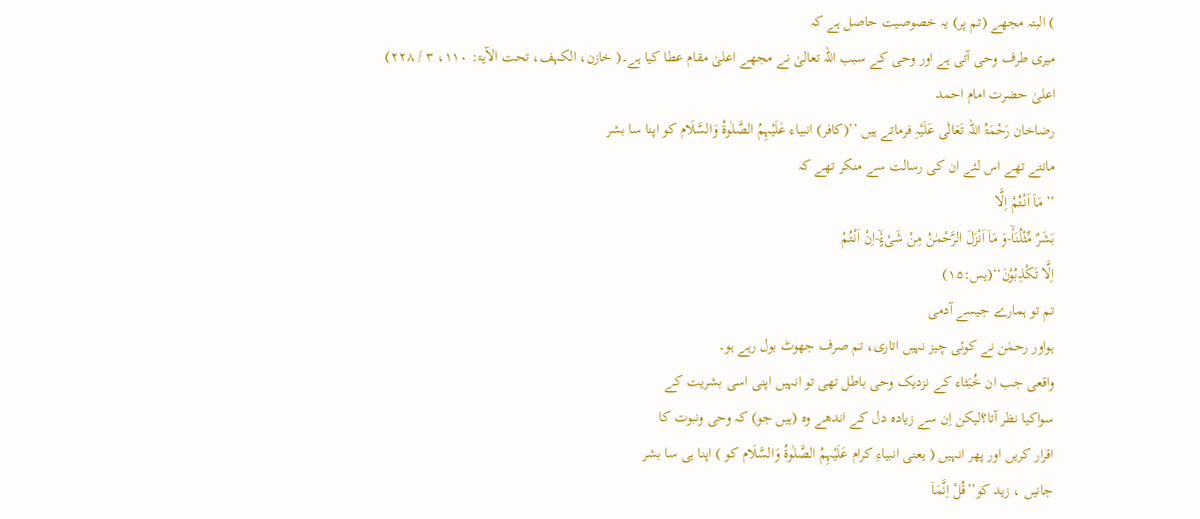) البتہ مجھے (تم پر) یہ خصوصیت حاصل ہے کہ
میری طرف وحی آتی ہے اور وحی کے سبب اللہ تعالیٰ نے مجھے اعلیٰ مقام عطا کیا ہے۔( خازن، الکہف، تحت الآیۃ: ۱۱۰، ۳ / ۲۲۸)
اعلیٰ حضرت امام احمد
رضاخان رَحْمَۃُ اللہ تَعَالٰی عَلَیْہِ فرماتے ہیں ’’(کافر) انبیاء عَلَیْہِمُ الصَّلٰوۃُ وَالسَّلَام کو اپنا سا بشر
مانتے تھے اس لئے ان کی رسالت سے منکر تھے کہ
’’مَاۤ اَنْتُمْ اِلَّا
بَشَرٌ مِّثْلُنَاۙ-وَ مَاۤ اَنْزَلَ الرَّحْمٰنُ مِنْ شَیْءٍۙ-اِنْ اَنْتُمْ
اِلَّا تَكْذِبُوْنَ‘‘(یس:۱۵)
تم تو ہمارے جیسے آدمی
ہواور رحمٰن نے کوئی چیز نہیں اتاری، تم صرف جھوٹ بول رہے ہو۔
واقعی جب ان خُبَثاء کے نزدیک وحی باطل تھی تو انہیں اپنی اسی بشریت کے
سواکیا نظر آتا؟لیکن اِن سے زیادہ دل کے اندھے وہ (ہیں جو) کہ وحی ونبوت کا
اقرار کریں اور پھر انہیں ( یعنی انبیاءِ کرام عَلَیْہِمُ الصَّلٰوۃُ وَالسَّلَام کو ) اپنا ہی سا بشر
جانیں ، زید کو’’قُلْ اِنَّمَاۤ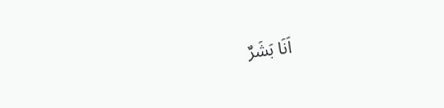اَنَا بَشَرٌ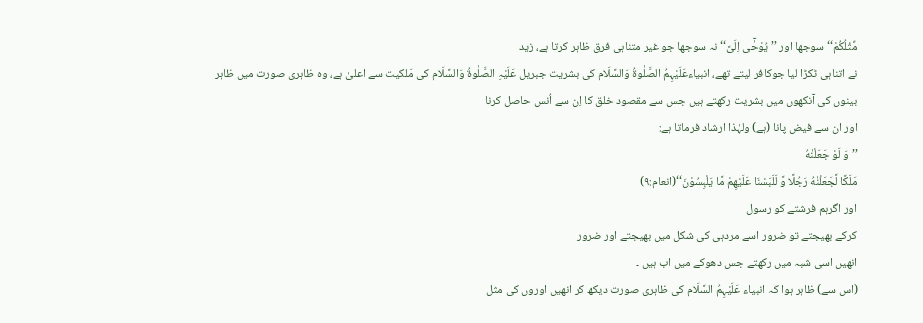مِّثْلُكُمْ‘‘ سوجھا اور ’’ یُوْحٰۤى اِلَیَّ‘‘ نہ سوجھا جو غیر متناہی فرق ظاہر کرتا ہے، زید
نے اتناہی ٹکڑا لیا جوکافر لیتے تھے، انبیاءعَلَیْہِمُ الصَّلٰوۃُ وَالسَّلَام کی بشریت جبریل عَلَیْہِ الصَّلٰوۃُ وَالسَّلَام کی مَلکیت سے اعلیٰ ہے، وہ ظاہری صورت میں ظاہر
بینوں کی آنکھوں میں بشریت رکھتے ہیں جس سے مقصود خلق کا اِن سے اُنس حاصل کرنا
اور ان سے فیض پانا (ہے) ولہٰذا ارشاد فرماتا ہے:
’’وَ لَوْ جَعَلْنٰهُ
مَلَكًا لَّجَعَلْنٰهُ رَجُلًا وَّ لَلَبَسْنَا عَلَیْهِمْ مَّا یَلْبِسُوْنَ‘‘(انعام:۹)
اور اگرہم فرشتے کو رسول
کرکے بھیجتے تو ضرور اسے مردہی کی شکل میں بھیجتے اور ضرور
انھیں اسی شبہ میں رکھتے جس دھوکے میں اب ہیں ۔
(اس سے) ظاہر ہوا کہ انبیاء عَلَیْہِمُ السَّلَام کی ظاہری صورت دیکھ کر انھیں اوروں کی مثل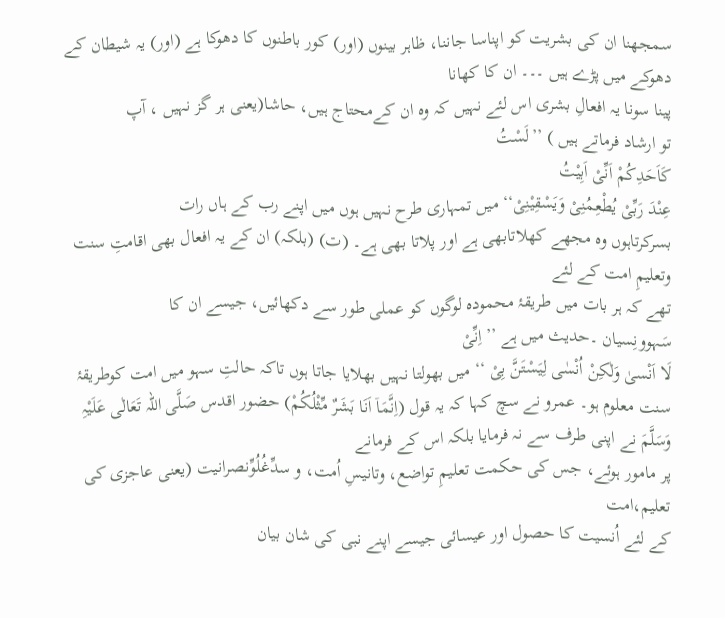سمجھنا ان کی بشریت کو اپناسا جاننا، ظاہر بینوں (اور) کور باطنوں کا دھوکا ہے (اور) یہ شیطان کے دھوکے میں پڑے ہیں ۔۔۔ ان کا کھانا
پینا سونا یہ افعالِ بشری اس لئے نہیں کہ وہ ان کےمحتاج ہیں، حاشا(یعنی ہر گز نہیں ، آپ
تو ارشاد فرماتے ہیں ) ’’لَسْتُ
کَاَحَدِکُمْ اَنِّیْ اَبِیْتُ
عِنْدَ رَبِّیْ یُطْعِمُنِیْ وَیَسْقِیْنِیْ‘‘ میں تمہاری طرح نہیں ہوں میں اپنے رب کے ہاں رات
بسرکرتاہوں وہ مجھے کھلاتابھی ہے اور پلاتا بھی ہے۔ (ت) (بلکہ) ان کے یہ افعال بھی اقامتِ سنت وتعلیمِ امت کے لئے
تھے کہ ہر بات میں طریقۂ محمودہ لوگوں کو عملی طور سے دکھائیں، جیسے ان کا
سَہوونِسیان ۔حدیث میں ہے ’’اِنِّیْ
لَا اَنْسیٰ وَلٰکِنْ اُنْسٰی لِیَسْتَنَّ بِیْ ‘‘ میں بھولتا نہیں بھلایا جاتا ہوں تاکہ حالتِ سہو میں امت کوطریقۂ
سنت معلوم ہو۔ عمرو نے سچ کہا کہ یہ قول (اِنَّمَاۤ اَنَا بَشَرٌ مِّثْلُكُمْ) حضور اقدس صَلَّی اللہ تَعَالٰی عَلَیْہِ وَسَلَّمَ نے اپنی طرف سے نہ فرمایا بلکہ اس کے فرمانے
پر مامور ہوئے، جس کی حکمت تعلیمِ تواضع، وتانیسِ اُمت، و سدِّغُلُوِّنصرانیت (یعنی عاجزی کی تعلیم،امت
کے لئے اُنسیت کا حصول اور عیسائی جیسے اپنے نبی کی شان بیان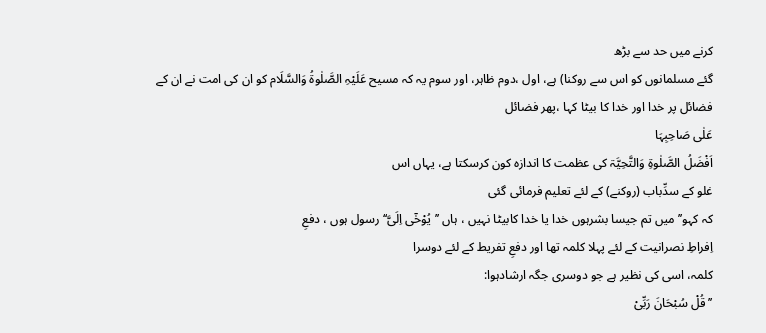کرنے میں حد سے بڑھ
گئے مسلمانوں کو اس سے روکنا) ہے، اول ،دوم ظاہر، اور سوم یہ کہ مسیح عَلَیْہِ الصَّلٰوۃُ وَالسَّلَام کو ان کی امت نے ان کے فضائل پر خدا اور خدا کا بیٹا کہا ،پھر فضائل
عَلٰی صَاحِبِہَا
اَفْضَلُ الصَّلٰوۃِ وَالتَّحِیَّۃ کی عظمت کا اندازہ کون کرسکتا ہے، یہاں اس
غلو کے سدِّباب (روکنے) کے لئے تعلیم فرمائی گئی
کہ کہو’’ میں تم جیسا بشرہوں خدا یا خدا کابیٹا نہیں ، ہاں ’’یُوْحٰۤى اِلَیَّ‘‘ رسول ہوں ، دفعِ
اِفراطِ نصرانیت کے لئے پہلا کلمہ تھا اور دفعِ تفریط کے لئے دوسرا
کلمہ، اسی کی نظیر ہے جو دوسری جگہ ارشادہوا:
’’قُلْ سُبْحَانَ رَبِّیْ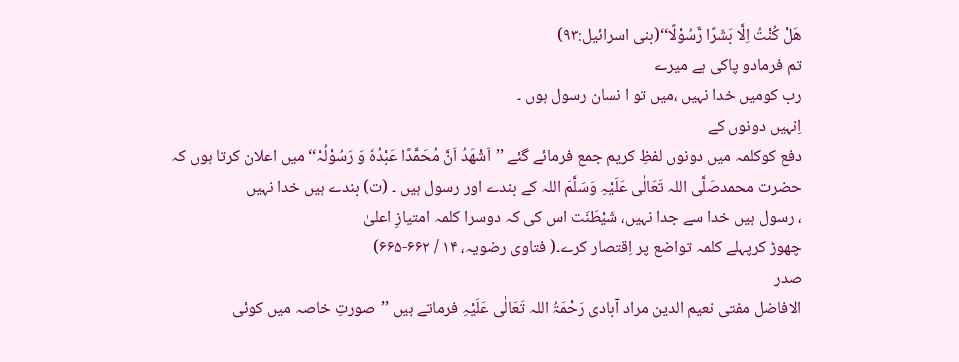هَلْ كُنْتُ اِلَّا بَشَرًا رَّسُوْلًا‘‘(بنی اسرائیل:۹۳)
تم فرمادو پاکی ہے میرے
رب کومیں خدا نہیں ،میں تو ا نسان رسول ہوں ۔
اِنہیں دونوں کے
دفع کوکلمہ میں دونوں لفظِ کریم جمع فرمائے گئے ’’اَشْھَدُ اَنَّ مُحَمَّدًا عَبْدُہٗ وَ رَسُوْلُہْ‘‘ میں اعلان کرتا ہوں کہ
حضرت محمدصَلَّی اللہ تَعَالٰی عَلَیْہِ وَسَلَّمَ اللہ کے بندے اور رسول ہیں ۔ (ت) بندے ہیں خدا نہیں
، رسول ہیں خدا سے جدا نہیں، شَیْطَنَت اس کی کہ دوسرا کلمہ امتیازِ اعلیٰ
چھوڑ کرپہلے کلمہ تواضع پر اِقتصار کرے۔( فتاوی رضویہ، ۱۴ / ۶۶۲-۶۶۵)
صدر
الافاضل مفتی نعیم الدین مراد آبادی رَحْمَۃُ اللہ تَعَالٰی عَلَیْہِ فرماتے ہیں ’’صورتِ خاصہ میں کوئی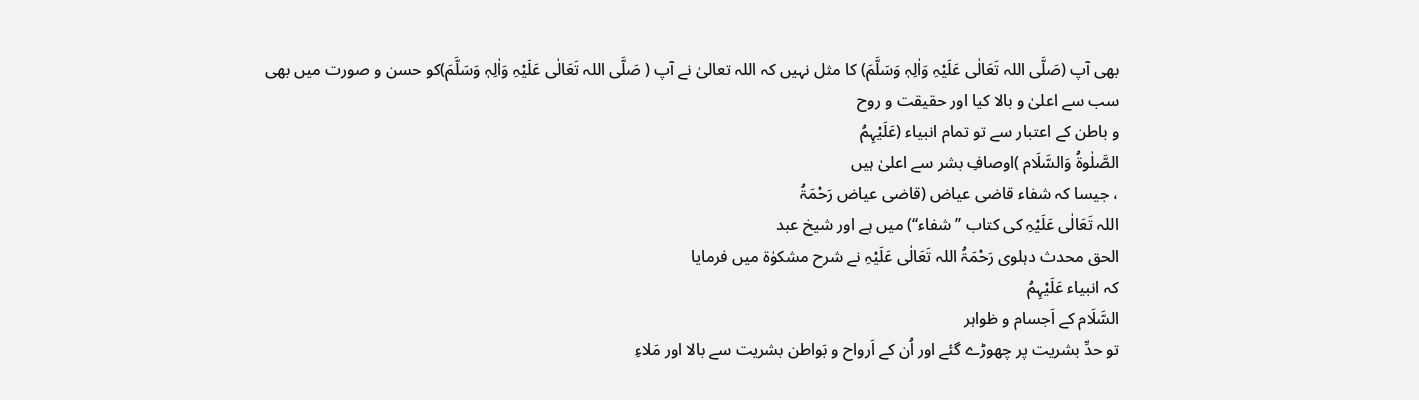بھی آپ (صَلَّی اللہ تَعَالٰی عَلَیْہِ وَاٰلِہٖ وَسَلَّمَ) کا مثل نہیں کہ اللہ تعالیٰ نے آپ ( صَلَّی اللہ تَعَالٰی عَلَیْہِ وَاٰلِہٖ وَسَلَّمَ)کو حسن و صورت میں بھی سب سے اعلیٰ و بالا کیا اور حقیقت و روح
و باطن کے اعتبار سے تو تمام انبیاء (عَلَیْہِمُ
الصَّلٰوۃُ وَالسَّلَام )اوصافِ بشر سے اعلیٰ ہیں
، جیسا کہ شفاء قاضی عیاض (قاضی عیاض رَحْمَۃُ
اللہ تَعَالٰی عَلَیْہِ کی کتاب ’’شفاء‘‘) میں ہے اور شیخ عبد
الحق محدث دہلوی رَحْمَۃُ اللہ تَعَالٰی عَلَیْہِ نے شرح مشکوٰۃ میں فرمایا
کہ انبیاء عَلَیْہِمُ
السَّلَام کے اَجسام و ظواہر
تو حدِّ بشریت پر چھوڑے گئے اور اُن کے اَرواح و بَواطن بشریت سے بالا اور مَلاءِ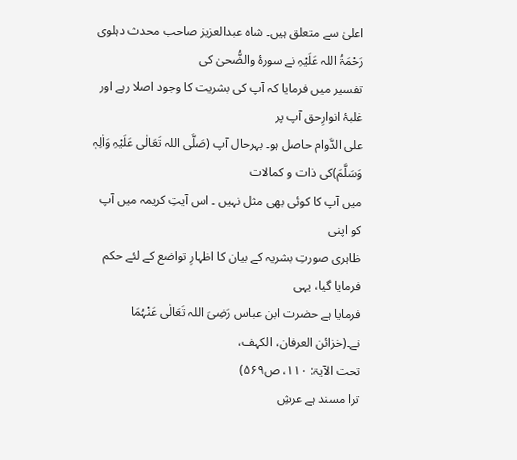اعلیٰ سے متعلق ہیں۔ شاہ عبدالعزیز صاحب محدث دہلوی رَحْمَۃُ اللہ عَلَیْہِ نے سورۂ والضُّحیٰ کی
تفسیر میں فرمایا کہ آپ کی بشریت کا وجود اصلا رہے اور غلبۂ انوارِحق آپ پر
علی الدَّوام حاصل ہو۔ بہرحال آپ (صَلَّی اللہ تَعَالٰی عَلَیْہِ وَاٰلِہٖ وَسَلَّمَ)کی ذات و کمالات
میں آپ کا کوئی بھی مثل نہیں ۔ اس آیتِ کریمہ میں آپ کو اپنی
ظاہری صورتِ بشریہ کے بیان کا اظہارِ تواضع کے لئے حکم فرمایا گیا، یہی
فرمایا ہے حضرت ابن عباس رَضِیَ اللہ تَعَالٰی عَنْہُمَا نے۔(خزائن العرفان، الکہف،
تحت الآیۃ: ۱۱۰، ص۵۶۹)
ترا مسند ہے عرشِ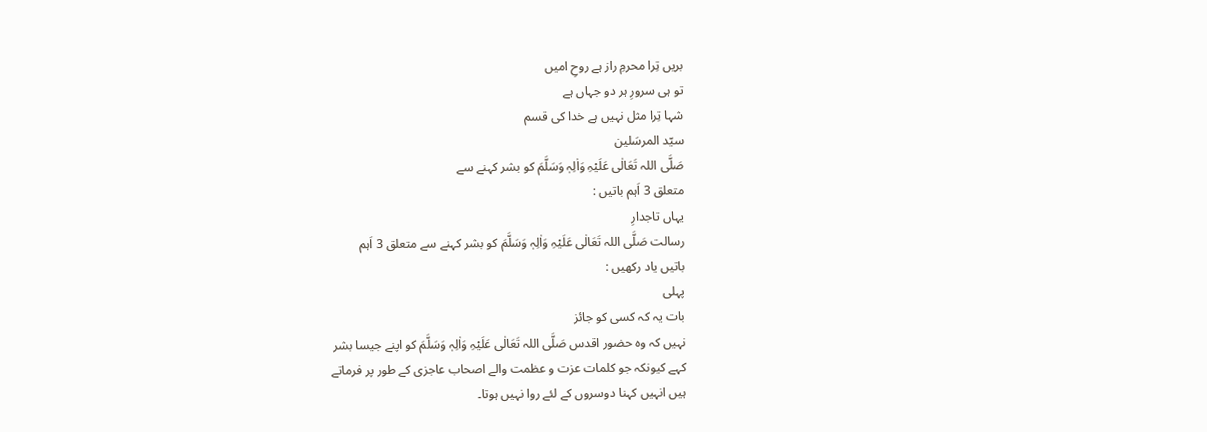بریں تِرا محرمِ راز ہے روحِ امیں
تو ہی سرورِ ہر دو جہاں ہے
شہا تِرا مثل نہیں ہے خدا کی قسم
سیّد المرسَلین
صَلَّی اللہ تَعَالٰی عَلَیْہِ وَاٰلِہٖ وَسَلَّمَ کو بشر کہنے سے
متعلق 3 اَہم باتیں :
یہاں تاجدارِ
رسالت صَلَّی اللہ تَعَالٰی عَلَیْہِ وَاٰلِہٖ وَسَلَّمَ کو بشر کہنے سے متعلق 3 اَہم
باتیں یاد رکھیں :
پہلی
بات یہ کہ کسی کو جائز
نہیں کہ وہ حضور اقدس صَلَّی اللہ تَعَالٰی عَلَیْہِ وَاٰلِہٖ وَسَلَّمَ کو اپنے جیسا بشر
کہے کیونکہ جو کلمات عزت و عظمت والے اصحاب عاجزی کے طور پر فرماتے
ہیں انہیں کہنا دوسروں کے لئے روا نہیں ہوتا۔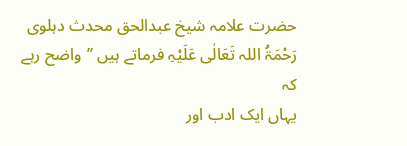حضرت علامہ شیخ عبدالحق محدث دہلوی رَحْمَۃُ اللہ تَعَالٰی عَلَیْہِ فرماتے ہیں ’’واضح رہے کہ
یہاں ایک ادب اور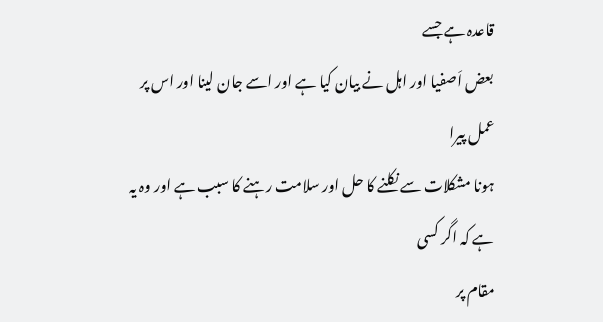قاعدہ ہے جسے
بعض اَصفیا اور اہل نے بیان کیا ہے اور اسے جان لینا اور اس پر عمل پیرا
ہونا مشکلات سے نکلنے کا حل اور سلامت رہنے کا سبب ہے اور وہ یہ ہے کہ اگر کسی
مقام پر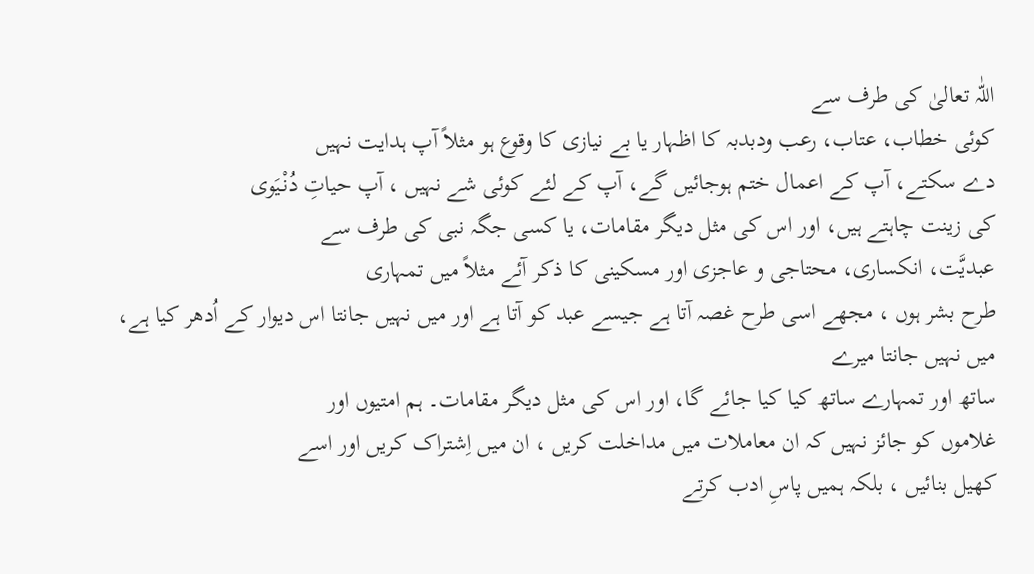اللّٰہ تعالیٰ کی طرف سے
کوئی خطاب، عتاب، رعب ودبدبہ کا اظہار یا بے نیازی کا وقوع ہو مثلاً آپ ہدایت نہیں
دے سکتے، آپ کے اعمال ختم ہوجائیں گے، آپ کے لئے کوئی شے نہیں ، آپ حیاتِ دُنْیَوی
کی زینت چاہتے ہیں، اور اس کی مثل دیگر مقامات، یا کسی جگہ نبی کی طرف سے
عبدیَّت، انکساری، محتاجی و عاجزی اور مسکینی کا ذکر آئے مثلاً میں تمہاری
طرح بشر ہوں ، مجھے اسی طرح غصہ آتا ہے جیسے عبد کو آتا ہے اور میں نہیں جانتا اس دیوار کے اُدھر کیا ہے، میں نہیں جانتا میرے
ساتھ اور تمہارے ساتھ کیا کیا جائے گا، اور اس کی مثل دیگر مقامات۔ ہم امتیوں اور
غلاموں کو جائز نہیں کہ ان معاملات میں مداخلت کریں ، ان میں اِشتراک کریں اور اسے
کھیل بنائیں ، بلکہ ہمیں پاسِ ادب کرتے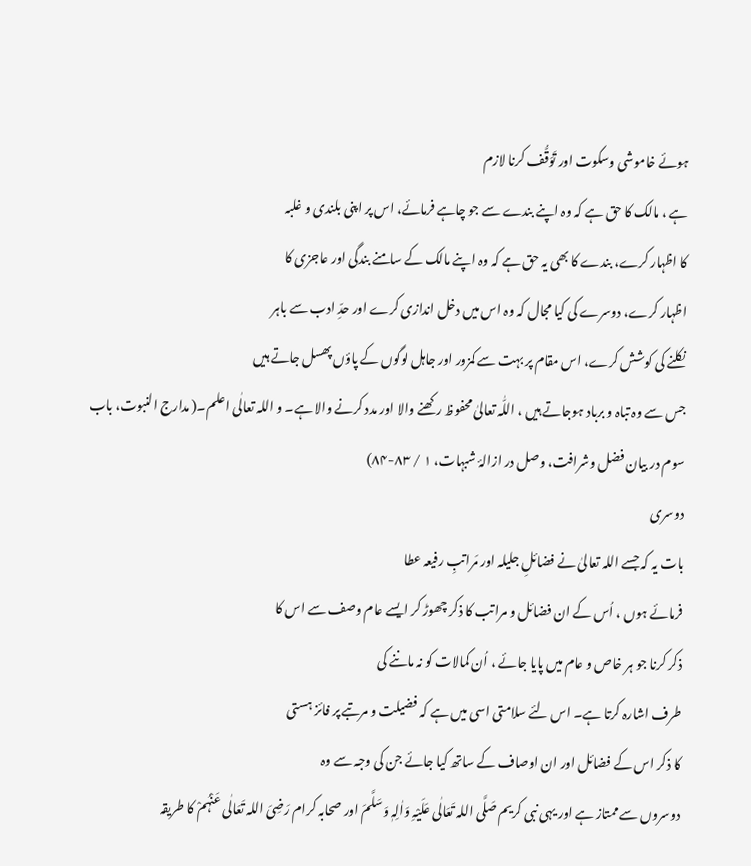ہوئے خاموشی وسکوت اور تَوَقُّف کرنا لازم
ہے ، مالک کا حق ہے کہ وہ اپنے بندے سے جو چاہے فرمائے، اس پر اپنی بلندی و غلبہ
کا اظہار کرے، بندے کا بھی یہ حق ہے کہ وہ اپنے مالک کے سامنے بندگی اور عاجزی کا
اظہار کرے، دوسرے کی کیا مجال کہ وہ اس میں دخل اندازی کرے اور حدِّ ادب سے باہر
نکلنے کی کوشش کرے، اس مقام پر بہت سے کمزور اور جاہل لوگوں کے پاؤں پھسل جاتے ہیں
جس سے وہ تباہ و برباد ہوجاتے ہیں ، اللّٰہ تعالیٰ محفوظ رکھنے والا اور مدد کرنے والا ہے۔ و اللہ تعالٰی اعلم۔( مدارج النبوت، باب
سوم در بیان فضل وشرافت، وصل در ازالۂ شبہات، ۱ / ۸۳-۸۴)
دوسری
بات یہ کہ جسے اللہ تعالیٰ نے فضائلِ جلیلہ اور مَراتبِ رفیعہ عطا
فرمائے ہوں ، اُس کے ان فضائل و مراتب کا ذکر چھوڑ کر ایسے عام وصف سے اس کا
ذکر کرنا جو ہر خاص و عام میں پایا جائے ، اُن کمالات کو نہ ماننے کی
طرف اشارہ کرتا ہے۔ اس لئے سلامتی اسی میں ہے کہ فضیلت و مرتبے پر فائز ہستی
کا ذکر اس کے فضائل اور ان اوصاف کے ساتھ کیا جائے جن کی وجہ سے وہ
دوسروں سے ممتاز ہے اور یہی نبی کریم صَلَّی اللہ تَعَالٰی عَلَیْہِ وَاٰلِہٖ وَسَلَّمَ اور صحابہ کرام رَضِیَ اللہ تَعَالٰی عَنْہُمْ کا طریقہ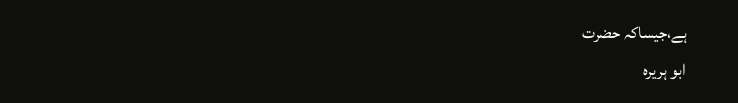ہے،جیساکہ حضرت
ابو ہریرہ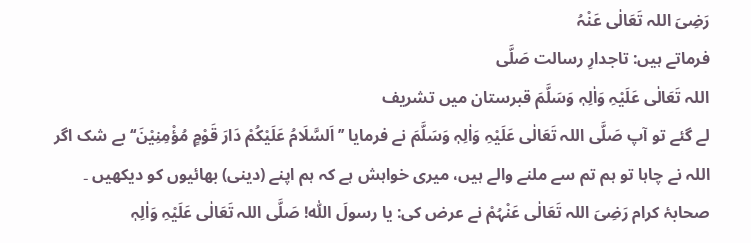رَضِیَ اللہ تَعَالٰی عَنْہُ
فرماتے ہیں: تاجدارِ رسالت صَلَّی
اللہ تَعَالٰی عَلَیْہِ وَاٰلِہٖ وَسَلَّمَ قبرستان میں تشریف
لے گئے تو آپ صَلَّی اللہ تَعَالٰی عَلَیْہِ وَاٰلِہٖ وَسَلَّمَ نے فرمایا ’’اَلسَّلَامُ عَلَیْکُمْ دَارَ قَوْمٍ مُؤْمِنِیْنَ‘‘ بے شک اگر اللہ نے چاہا تو ہم تم سے ملنے والے ہیں، میری خواہش ہے کہ ہم اپنے (دینی) بھائیوں کو دیکھیں ۔
صحابۂ کرام رَضِیَ اللہ تَعَالٰی عَنْہُمْ نے عرض کی: یا رسولَ اللّٰہ! صَلَّی اللہ تَعَالٰی عَلَیْہِ وَاٰلِہٖ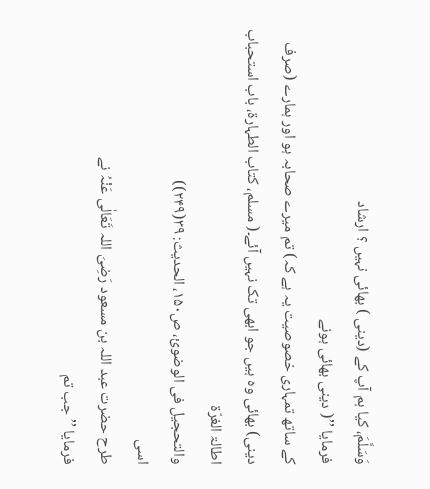وَسَلَّمَ، کیا ہم آپ کے (دینی ) بھائی نہیں ؟ ارشاد
فرمایا ’’( دینی بھائی ہونے
کے ساتھ تمہاری خصوصیت یہ ہے کہ) تم میرے صحابہ ہو اور ہمارے (صرف دینی) بھائی وہ ہیں جو ابھی تک نہیں آئے۔( مسلم، کتاب الطہارۃ، باب استحباب اطالۃ الغرّۃ
والتحجیل فی الوضوئ، ص۱۵۰، الحدیث: ۳۹(۲۴۹))
اسی
طرح حضرت عبد اللہ بن مسعود رَضِیَ اللہ تَعَالٰی عَنْہُ نے
فرمایا ’’جب تم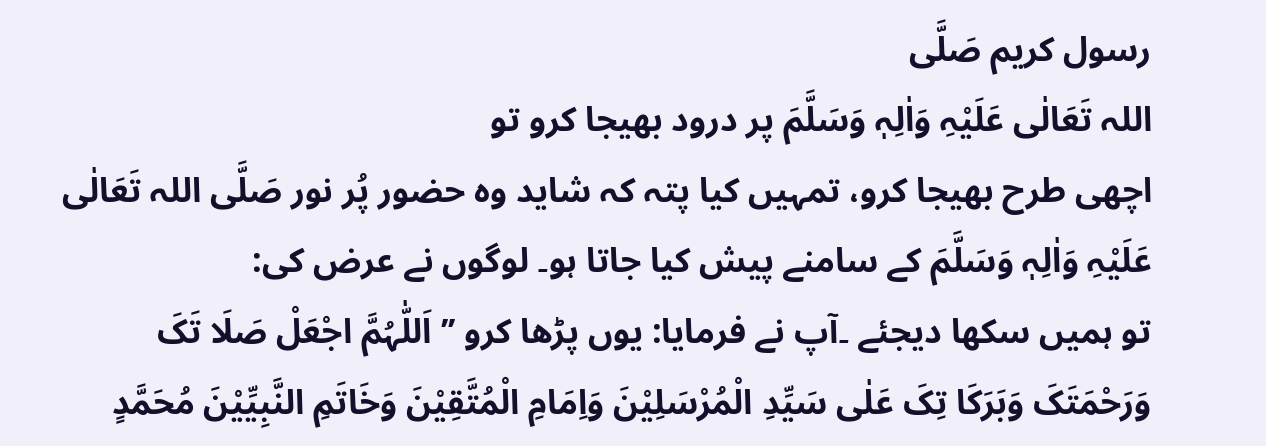رسول کریم صَلَّی
اللہ تَعَالٰی عَلَیْہِ وَاٰلِہٖ وَسَلَّمَ پر درود بھیجا کرو تو
اچھی طرح بھیجا کرو، تمہیں کیا پتہ کہ شاید وہ حضور پُر نور صَلَّی اللہ تَعَالٰی عَلَیْہِ وَاٰلِہٖ وَسَلَّمَ کے سامنے پیش کیا جاتا ہو۔ لوگوں نے عرض کی:
تو ہمیں سکھا دیجئے ۔آپ نے فرمایا: یوں پڑھا کرو ’’اَللّٰہُمَّ اجْعَلْ صَلَا تَکَ وَرَحْمَتَکَ وَبَرَکَا تِکَ عَلٰی سَیِّدِ الْمُرْسَلِیْنَ وَاِمَامِ الْمُتَّقِیْنَ وَخَاتَمِ النَّبِیِّیْنَ مُحَمَّدٍ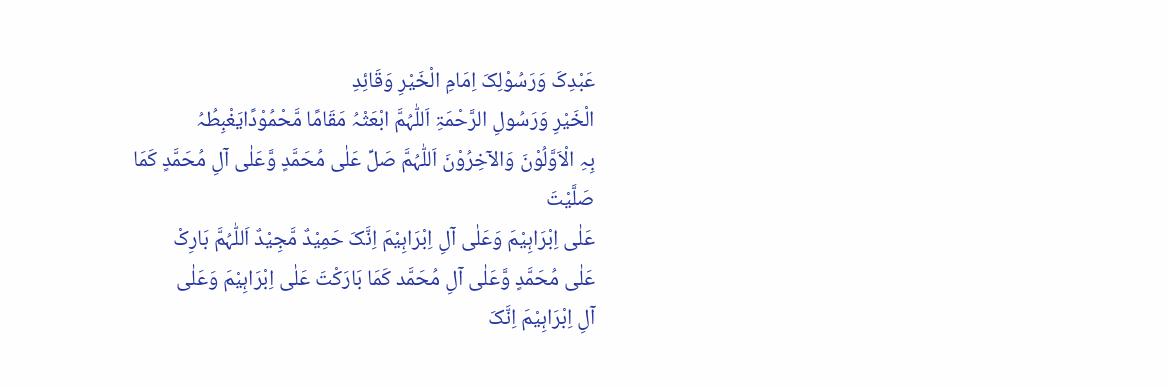عَبْدِکَ وَرَسُوْلِکَ اِمَامِ الْخَیْرِ وَقَائِدِ
الْخَیْرِ وَرَسُولِ الرَّحْمَۃِ اَللّٰہُمَّ ابْعَثْہُ مَقَامًا مَّحْمُوْدًایَغْبِطُہُ
بِہِ الْاَوَّلُوْنَ وَالآخِرُوْنَ اَللّٰہُمَّ صَلِّ عَلٰی مُحَمَّدٍ وَّعَلٰی آلِ مُحَمَّدٍ کَمَا صَلَّیْتَ
عَلٰی اِبْرَاہِیْمَ وَعَلٰی آلِ اِبْرَاہِیْمَ اِنَّکَ حَمِیْدٌ مَّجِیْدٌ اَللّٰہُمَّ بَارِکْ
عَلٰی مُحَمَّدٍ وَّعَلٰی آلِ مُحَمَّد کَمَا بَارَکْتَ عَلٰی اِبْرَاہِیْمَ وَعَلٰی
آلِ اِبْرَاہِیْمَ اِنَّکَ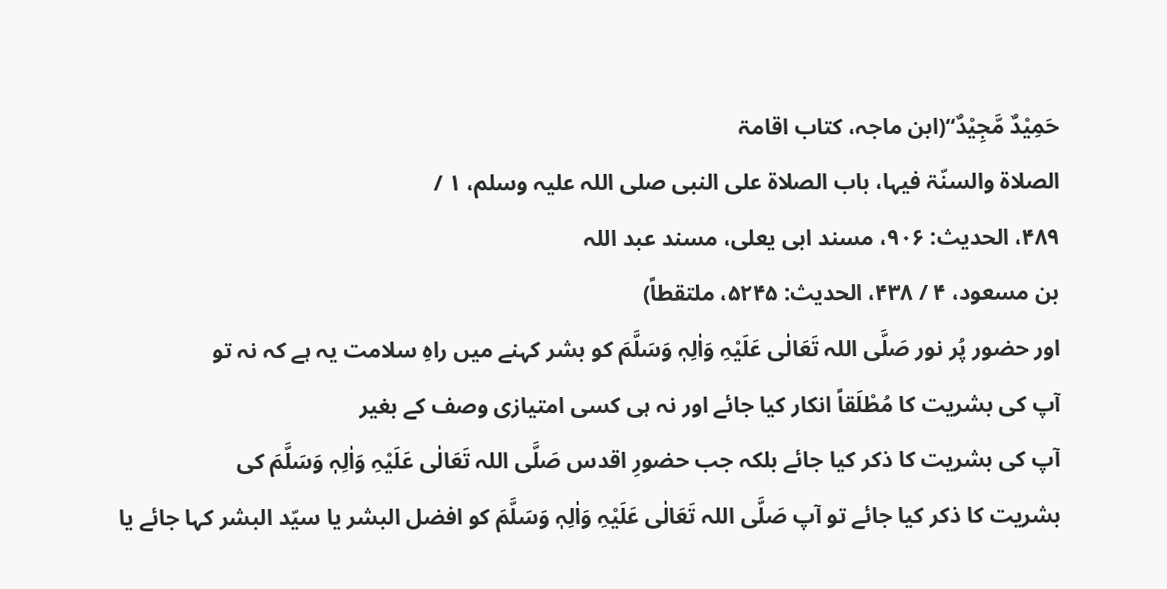حَمِیْدٌ مَّجِیْدٌ‘‘(ابن ماجہ، کتاب اقامۃ
الصلاۃ والسنّۃ فیہا، باب الصلاۃ علی النبی صلی اللہ علیہ وسلم، ۱ /
۴۸۹، الحدیث: ۹۰۶، مسند ابی یعلی، مسند عبد اللہ
بن مسعود، ۴ / ۴۳۸، الحدیث: ۵۲۴۵، ملتقطاً)
اور حضور پُر نور صَلَّی اللہ تَعَالٰی عَلَیْہِ وَاٰلِہٖ وَسَلَّمَ کو بشر کہنے میں راہِ سلامت یہ ہے کہ نہ تو
آپ کی بشریت کا مُطْلَقاً انکار کیا جائے اور نہ ہی کسی امتیازی وصف کے بغیر
آپ کی بشریت کا ذکر کیا جائے بلکہ جب حضورِ اقدس صَلَّی اللہ تَعَالٰی عَلَیْہِ وَاٰلِہٖ وَسَلَّمَ کی
بشریت کا ذکر کیا جائے تو آپ صَلَّی اللہ تَعَالٰی عَلَیْہِ وَاٰلِہٖ وَسَلَّمَ کو افضل البشر یا سیّد البشر کہا جائے یا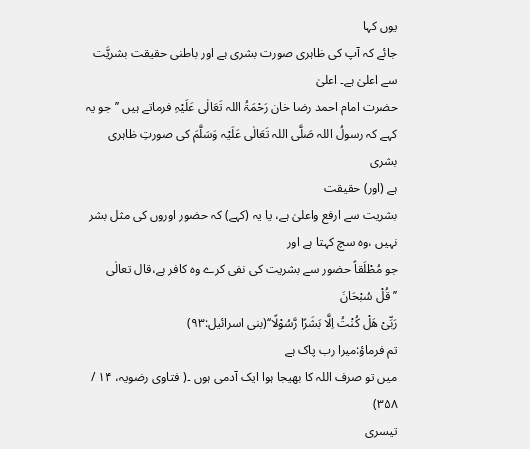یوں کہا
جائے کہ آپ کی ظاہری صورت بشری ہے اور باطنی حقیقت بشریَّت سے اعلیٰ ہے۔ اعلیٰ
حضرت امام احمد رضا خان رَحْمَۃُ اللہ تَعَالٰی عَلَیْہِ فرماتے ہیں ’’جو یہ کہے کہ رسولُ اللہ صَلَّی اللہ تَعَالٰی عَلَیْہ وَسَلَّمَ کی صورتِ ظاہری بشری
ہے (اور) حقیقت
بشریت سے ارفع واعلیٰ ہے، یا یہ (کہے) کہ حضور اوروں کی مثل بشر نہیں ،وہ سچ کہتا ہے اور
جو مُطْلَقاً حضور سے بشریت کی نفی کرے وہ کافر ہے،قال تعالٰی
’’ قُلْ سُبْحَانَ
رَبِّیْ هَلْ كُنْتُ اِلَّا بَشَرًا رَّسُوْلًا‘‘(بنی اسرائیل:۹۳)
تم فرماؤ:میرا رب پاک ہے
میں تو صرف اللہ کا بھیجا ہوا ایک آدمی ہوں ۔( فتاوی رضویہ، ۱۴ / ۳۵۸)
تیسری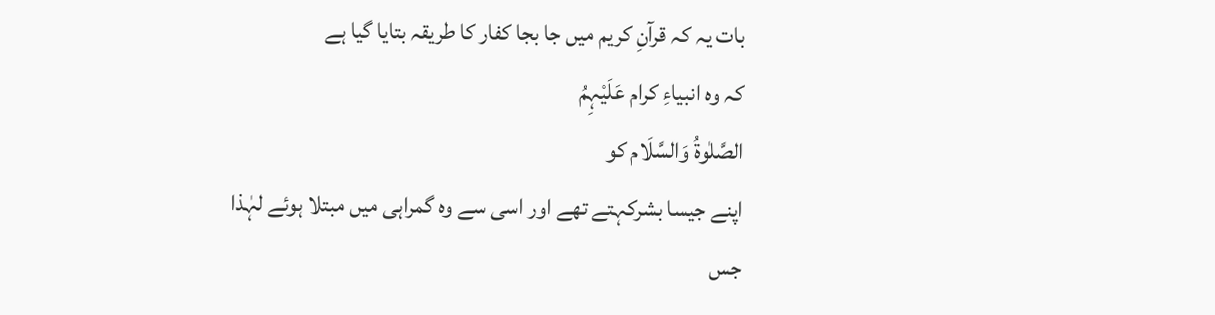بات یہ کہ قرآنِ کریم میں جا بجا کفار کا طریقہ بتایا گیا ہے
کہ وہ انبیاءِ کرام عَلَیْہِمُ
الصَّلٰوۃُ وَالسَّلَام کو
اپنے جیسا بشرکہتے تھے اور اسی سے وہ گمراہی میں مبتلا ہوئے لہٰذا
جس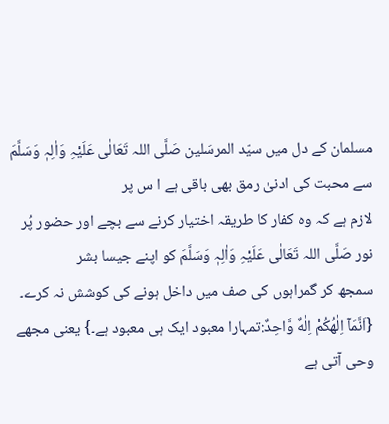مسلمان کے دل میں سیّد المرسَلین صَلَّی اللہ تَعَالٰی عَلَیْہِ وَاٰلِہٖ وَسَلَّمَ سے محبت کی ادنیٰ رمق بھی باقی ہے ا س پر
لازم ہے کہ وہ کفار کا طریقہ اختیار کرنے سے بچے اور حضور پُر نور صَلَّی اللہ تَعَالٰی عَلَیْہِ وَاٰلِہٖ وَسَلَّمَ کو اپنے جیسا بشر
سمجھ کر گمراہوں کی صف میں داخل ہونے کی کوشش نہ کرے۔
{اَنَّمَاۤ اِلٰهُكُمْ اِلٰهٌ وَّاحِدٌ:تمہارا معبود ایک ہی معبود ہے۔} یعنی مجھے وحی آتی ہے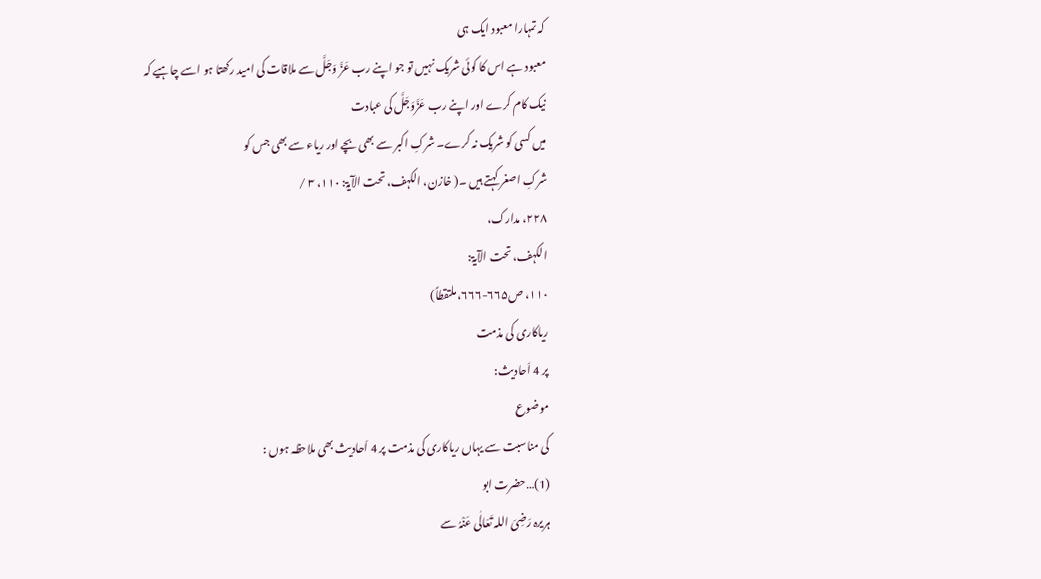کہ تمہارا معبود ایک ہی
معبود ہے اس کا کوئی شریک نہیں تو جو اپنے رب عَزَّ وَجَلَّ سے ملاقات کی امید رکھتا ہو اسے چاہیے کہ
نیک کام کرے اور اپنے رب عَزَّوَجَلَّ کی عبادت
میں کسی کو شریک نہ کرے۔ شرکِ اکبر سے بھی بچے اور ریاء سے بھی جس کو
شرکِ اصغر کہتے ہیں ۔( خازن، الکہف، تحت الآیۃ: ۱۱۰، ۳ /
۲۲۸، مدارک،
الکہف، تحت الآیۃ:
۱۱۰، ص۶۶۵-۶۶۶، ملتقطاً)
ریاکاری کی مذمت
پر 4 اَحادیث:
موضوع
کی مناسبت سے یہاں ریاکاری کی مذمت پر 4 اَحادیث بھی ملاحظہ ہوں :
(1)…حضرت ابو
ہریرہ رَضِیَ اللہ تَعَالٰی عَنْہُ سے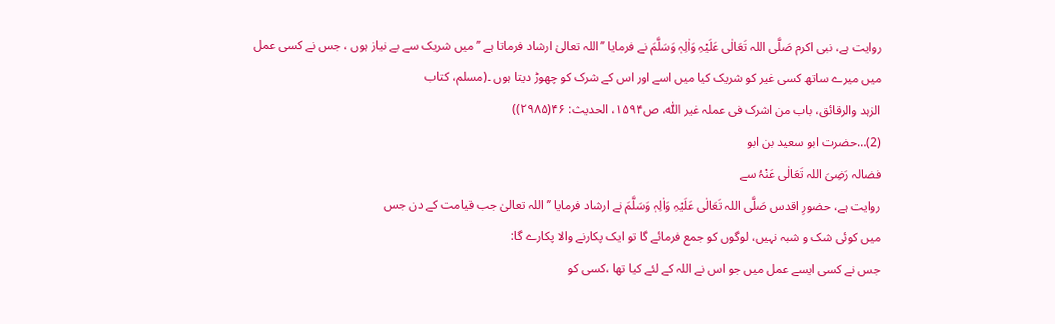روایت ہے، نبی اکرم صَلَّی اللہ تَعَالٰی عَلَیْہِ وَاٰلِہٖ وَسَلَّمَ نے فرمایا ’’اللہ تعالیٰ ارشاد فرماتا ہے ’’میں شریک سے بے نیاز ہوں ، جس نے کسی عمل
میں میرے ساتھ کسی غیر کو شریک کیا میں اسے اور اس کے شرک کو چھوڑ دیتا ہوں ۔(مسلم، کتاب
الزہد والرقائق، باب من اشرک فی عملہ غیر اللّٰہ، ص۱۵۹۴، الحدیث: ۴۶(۲۹۸۵))
(2)…حضرت ابو سعید بن ابو
فضالہ رَضِیَ اللہ تَعَالٰی عَنْہُ سے
روایت ہے، حضورِ اقدس صَلَّی اللہ تَعَالٰی عَلَیْہِ وَاٰلِہٖ وَسَلَّمَ نے ارشاد فرمایا ’’ اللہ تعالیٰ جب قیامت کے دن جس
میں کوئی شک و شبہ نہیں، لوگوں کو جمع فرمائے گا تو ایک پکارنے والا پکارے گا:
جس نے کسی ایسے عمل میں جو اس نے اللہ کے لئے کیا تھا ،کسی کو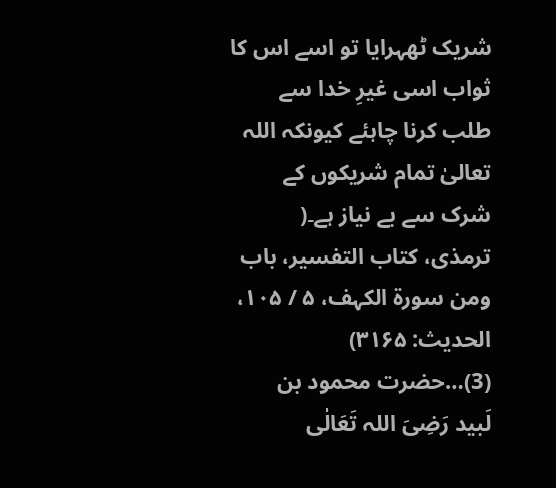شریک ٹھہرایا تو اسے اس کا ثواب اسی غیرِ خدا سے طلب کرنا چاہئے کیونکہ اللہ تعالیٰ تمام شریکوں کے شرک سے بے نیاز ہے۔( ترمذی، کتاب التفسیر، باب ومن سورۃ الکہف، ۵ / ۱۰۵، الحدیث: ۳۱۶۵)
(3)…حضرت محمود بن
لَبید رَضِیَ اللہ تَعَالٰی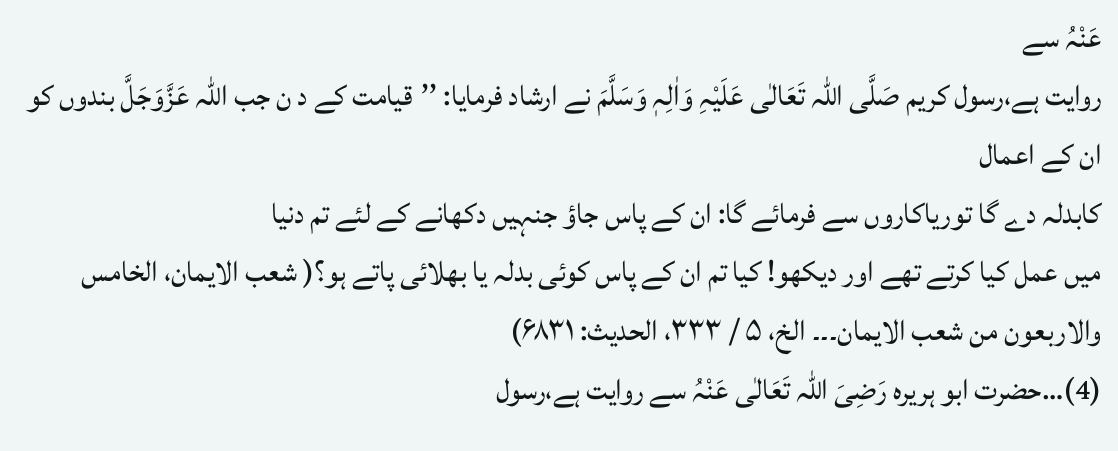عَنْہُ سے
روایت ہے،رسول کریم صَلَّی اللہ تَعَالٰی عَلَیْہِ وَاٰلِہٖ وَسَلَّمَ نے ارشاد فرمایا: ’’قیامت کے د ن جب اللہ عَزَّوَجَلَّ بندوں کو ان کے اعمال
کابدلہ دے گا توریاکاروں سے فرمائے گا: ان کے پاس جاؤ جنہیں دکھانے کے لئے تم دنیا
میں عمل کیا کرتے تھے اور دیکھو! کیا تم ان کے پاس کوئی بدلہ یا بھلائی پاتے ہو؟( شعب الایمان، الخامس والاربعون من شعب الایمان۔۔۔ الخ، ۵ / ۳۳۳، الحدیث: ۶۸۳۱)
(4)…حضرت ابو ہریرہ رَضِیَ اللہ تَعَالٰی عَنْہُ سے روایت ہے،رسول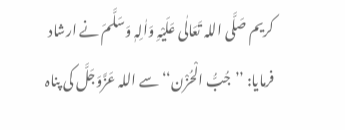کریم صَلَّی اللہ تَعَالٰی عَلَیْہِ وَاٰلِہٖ وَسَلَّمَ نے ارشاد فرمایا: ’’جُبُّ الْحُزْن‘‘ سے اللہ عَزَّوَجَلَّ کی پناہ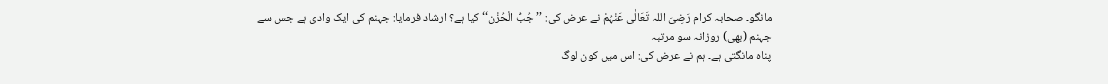مانگو۔ صحابہ کرام رَضِیَ اللہ تَعَالٰی عَنْہُمْ نے عرض کی: ’’جُبُّ الْحُزْن‘‘ کیا ہے؟ ارشاد فرمایا: جہنم کی ایک وادی ہے جس سے
جہنم (بھی) روزانہ سو مرتبہ
پناہ مانگتی ہے۔ ہم نے عرض کی: اس میں کون لوگ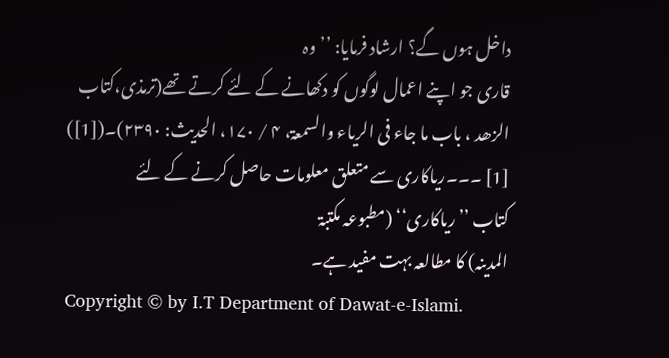داخل ہوں گے؟ ارشاد فرمایا: ’’وہ
قاری جو اپنے اعمال لوگوں کو دکھانے کے لئے کرتے تھے(ترمذی،کتاب
الزھد ، باب ما جاء فی الریاء والسمعۃ، ۴ / ۱۷۰، الحدیث: ۲۳۹۰)۔([1])
[1] ۔۔۔ریاکاری سے متعلق معلومات حاصل کرنے کے لئے
کتاب ’’ریاکاری‘‘ (مطبوعہ مکتبۃ
المدینہ) کا مطالعہ بہت مفید ہے۔
Copyright © by I.T Department of Dawat-e-Islami.